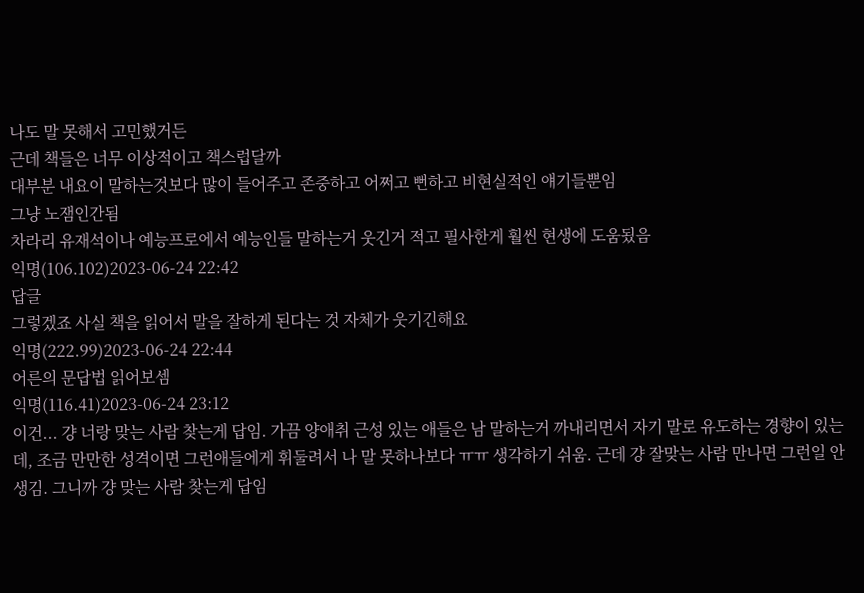나도 말 못해서 고민했거든
근데 책들은 너무 이상적이고 책스럽달까
대부분 내요이 말하는것보다 많이 들어주고 존중하고 어쩌고 뻔하고 비현실적인 얘기들뿐임
그냥 노잼인간됨
차라리 유재석이나 예능프로에서 예능인들 말하는거 웃긴거 적고 필사한게 훨씬 현생에 도움됬음
익명(106.102)2023-06-24 22:42
답글
그렇겠죠 사실 책을 읽어서 말을 잘하게 된다는 것 자체가 웃기긴해요
익명(222.99)2023-06-24 22:44
어른의 문답법 읽어보셈
익명(116.41)2023-06-24 23:12
이건... 걍 너랑 맞는 사람 찾는게 답임. 가끔 양애취 근성 있는 애들은 남 말하는거 까내리면서 자기 말로 유도하는 경향이 있는데, 조금 만만한 성격이면 그런애들에게 휘둘려서 나 말 못하나보다 ㅠㅠ 생각하기 쉬움. 근데 걍 잘맞는 사람 만나면 그런일 안생김. 그니까 걍 맞는 사람 찾는게 답임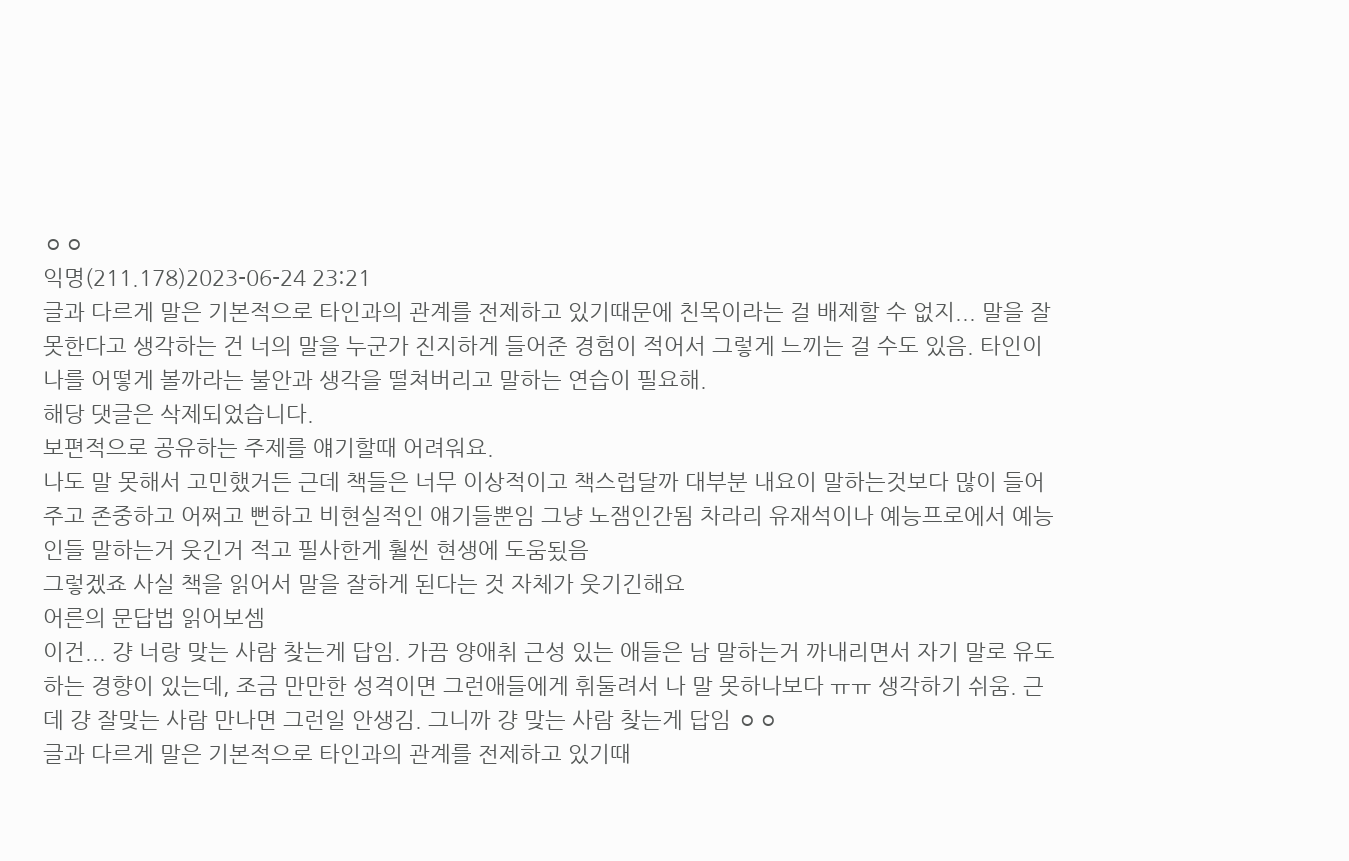ㅇㅇ
익명(211.178)2023-06-24 23:21
글과 다르게 말은 기본적으로 타인과의 관계를 전제하고 있기때문에 친목이라는 걸 배제할 수 없지... 말을 잘 못한다고 생각하는 건 너의 말을 누군가 진지하게 들어준 경험이 적어서 그렇게 느끼는 걸 수도 있음. 타인이 나를 어떻게 볼까라는 불안과 생각을 떨쳐버리고 말하는 연습이 필요해.
해당 댓글은 삭제되었습니다.
보편적으로 공유하는 주제를 얘기할때 어려워요.
나도 말 못해서 고민했거든 근데 책들은 너무 이상적이고 책스럽달까 대부분 내요이 말하는것보다 많이 들어주고 존중하고 어쩌고 뻔하고 비현실적인 얘기들뿐임 그냥 노잼인간됨 차라리 유재석이나 예능프로에서 예능인들 말하는거 웃긴거 적고 필사한게 훨씬 현생에 도움됬음
그렇겠죠 사실 책을 읽어서 말을 잘하게 된다는 것 자체가 웃기긴해요
어른의 문답법 읽어보셈
이건... 걍 너랑 맞는 사람 찾는게 답임. 가끔 양애취 근성 있는 애들은 남 말하는거 까내리면서 자기 말로 유도하는 경향이 있는데, 조금 만만한 성격이면 그런애들에게 휘둘려서 나 말 못하나보다 ㅠㅠ 생각하기 쉬움. 근데 걍 잘맞는 사람 만나면 그런일 안생김. 그니까 걍 맞는 사람 찾는게 답임 ㅇㅇ
글과 다르게 말은 기본적으로 타인과의 관계를 전제하고 있기때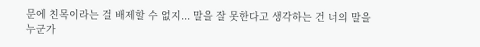문에 친목이라는 걸 배제할 수 없지... 말을 잘 못한다고 생각하는 건 너의 말을 누군가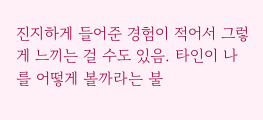진지하게 들어준 경험이 적어서 그렇게 느끼는 걸 수도 있음. 타인이 나를 어떻게 볼까라는 불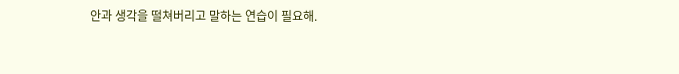안과 생각을 떨쳐버리고 말하는 연습이 필요해.